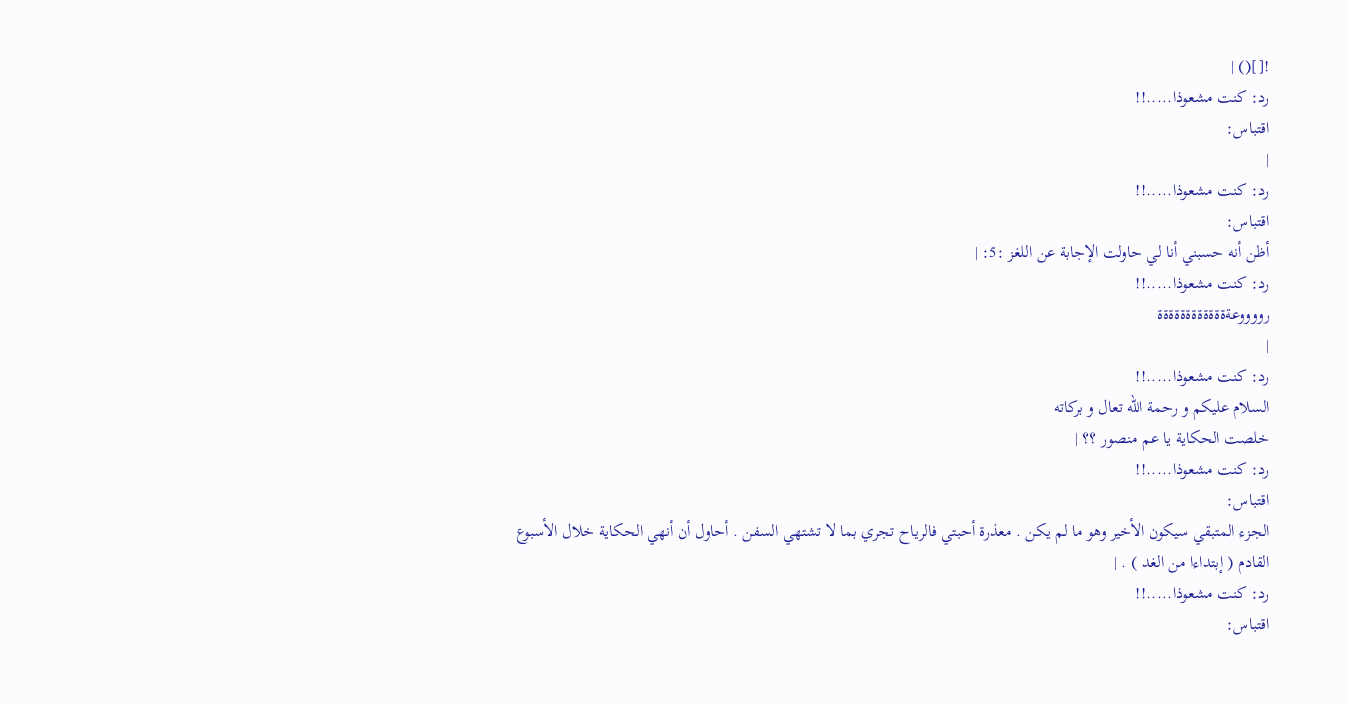![]() |
رد: كنت مشعوذا.....!!
اقتباس:
|
رد: كنت مشعوذا.....!!
اقتباس:
أظن أنه حسبني أنا لي حاولت الإجابة عن اللغز :5: |
رد: كنت مشعوذا.....!!
رووووعةةةةةةةةةةةةة
|
رد: كنت مشعوذا.....!!
السلام عليكم و رحمة الله تعال و بركاته
خلصت الحكاية يا عم منصور ؟؟ |
رد: كنت مشعوذا.....!!
اقتباس:
الجزء المتبقي سيكون الأخير وهو ما لم يكن . معذرة أحبتي فالرياح تجري بما لا تشتهي السفن . أحاول أن أنهي الحكاية خلال الأسبوع القادم ( إبتداءا من الغد ) . |
رد: كنت مشعوذا.....!!
اقتباس: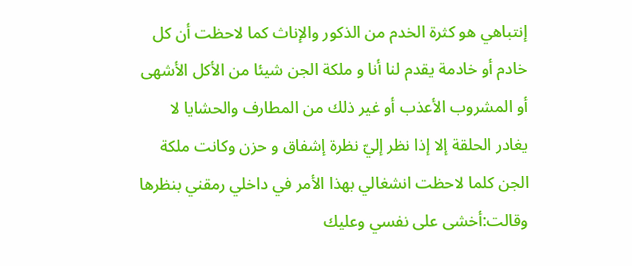إنتباهي هو كثرة الخدم من الذكور والإناث كما لاحظت أن كل خادم أو خادمة يقدم لنا أنا و ملكة الجن شيئا من الأكل الأشهى أو المشروب الأعذب أو غير ذلك من المطارف والحشايا لا يغادر الحلقة إلا إذا نظر إليّ نظرة إشفاق و حزن وكانت ملكة الجن كلما لاحظت انشغالي بهذا الأمر في داخلي رمقني بنظرها وقالت:أخشى على نفسي وعليك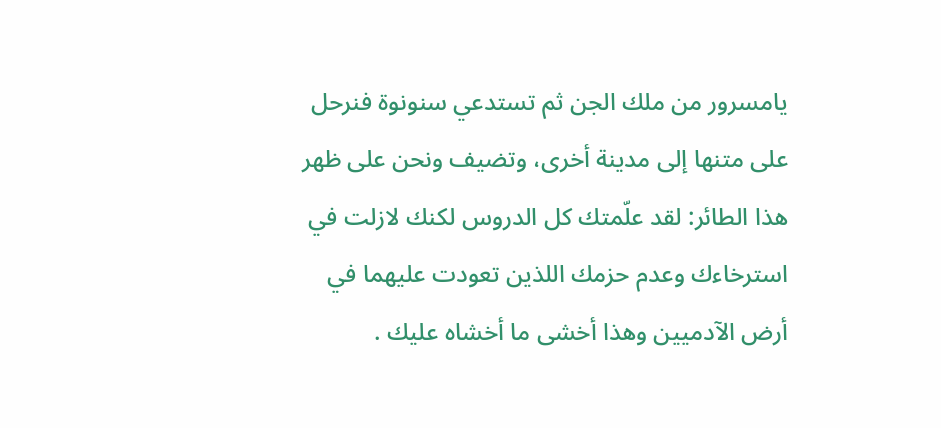يامسرور من ملك الجن ثم تستدعي سنونوة فنرحل على متنها إلى مدينة أخرى، وتضيف ونحن على ظهر هذا الطائر: لقد علّمتك كل الدروس لكنك لازلت في استرخاءك وعدم حزمك اللذين تعودت عليهما في أرض الآدميين وهذا أخشى ما أخشاه عليك .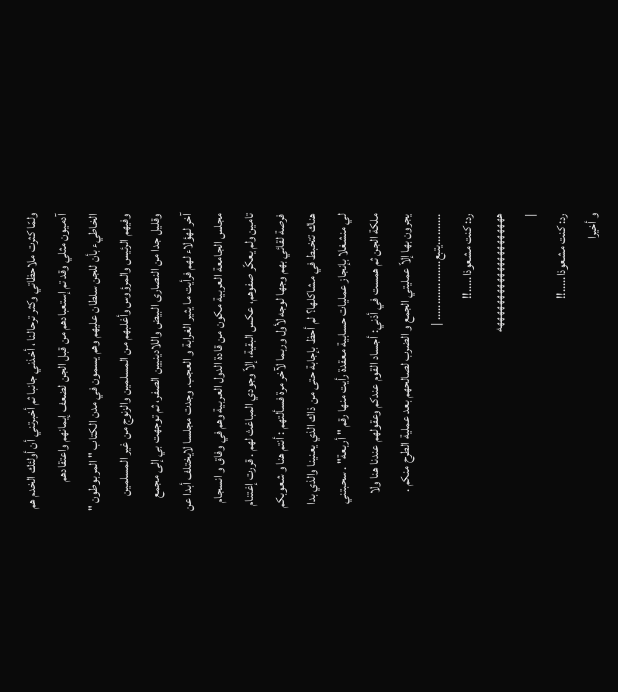ولمّا كثرت ملاحظاتي وكثر ترحالنا ، أخذني جانبا ثم أخبرتني أن أولئك الخدم هم آدميون مثلي وقد تم إستعبادهم من قبل الجن لضعف إيمانهم واعتقادهم الخاطيء بأن للجن سلطان عليهم وهم يسمون في مدن الكتاب " المربوطون " وفيهم الرئيس والمرؤوس وأغلبهم من المسلمين والزنوج من غير المسلمين وقليل جدا من النصارى البيض واللادينيين الصفر، ثم توجهت بي إلى مجمع آخر لهؤلاء لهم فرأيت ما يثير الغرابة و العجب. وجدت مجلسا لايختلف أبدا عن مجلس الجامعة العربية مكون من قادة الدول العربية وهم في وفاق و انسجام تامين ولم يعكّر صفوهم، عكس البقية، إلاّ وجودي المباغث لهم . قررت إغتنام فرصة لقائي بهم وجها لوجه لأول وربما لآخر مرة فسألتهم : أنتم هنا و شعوبكم هناك تتخبط في مشاكلها؟ لم أحظ بإجابة حتى من ذاك الذي يعنينا والذي بدا لي منشغلا بإنجاز عمليات حسابية معقدة رأيت منها رقم " أربعة" . سحبتني ملكة الجن ثم همست في أذني: أجساد القوم عندكم وعقولهم عندنا هنا ولا يجرون بها إلاّ عمليتي الجمع و الضرب لصالحهم بعد عملية الطرح منكم . ..........يتبع................... |
رد: كنت مشعوذا.....!!
هههههههههههههههههههههه
|
رد: كنت مشعوذا.....!!
و أخيرا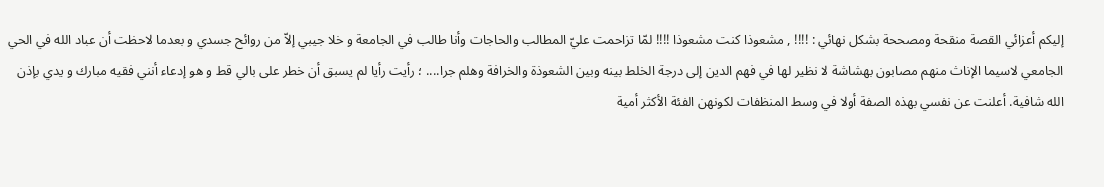إليكم أعزائي القصة منقحة ومصححة بشكل نهائي : !!!! , مشعوذا كنت مشعوذا !!!! لمّا تزاحمت عليّ المطالب والحاجات وأنا طالب في الجامعة و خلا جيبي إلاّ من روائح جسدي و بعدما لاحظت أن عباد الله في الحي الجامعي لاسيما الإناث منهم مصابون بهشاشة لا نظير لها في فهم الدين إلى درجة الخلط بينه وبين الشعوذة والخرافة وهلم جرا.... ؛ رأيت رأيا لم يسبق أن خطر على بالي قط و هو إدعاء أنني فقيه مبارك و يدي بإذن الله شافية. أعلنت عن نفسي بهذه الصفة أولا في وسط المنظفات لكونهن الفئة الأكثر أمية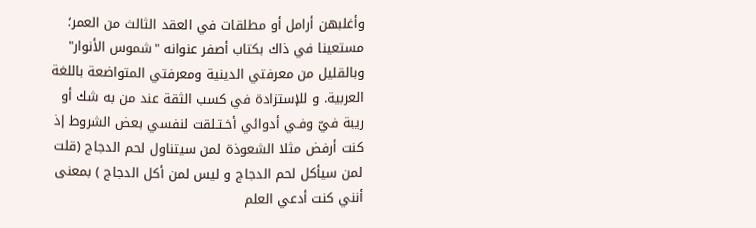وأغلبهن أرامل أو مطلقات في العقد الثالث من العمر؛ مستعينا في ذاك بكتاب أصفر عنوانه "شموس الأنوار" وبالقليل من معرفتي الدينية ومعرفتي المتواضعة باللغة العربية. و للإستزادة في كسب الثقة عند من به شك أو ريبة فيّ وفـي أدوائي أخـتـلقت لنفسي بعض الشروط إذ كنت أرفض مثلا الشعوذة لمن سيتناول لحم الدجاج (قلت لمن سيأكل لحم الدجاج و ليس لمن أكل الدجاج ) بمعنى أنني كنت أدعي العلم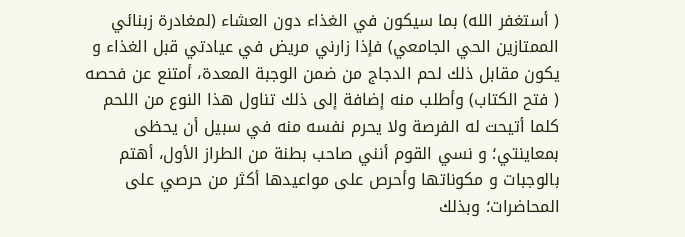( أستغفر الله) بما سيكون في الغذاء دون العشاء (لمغادرة زبنائي الممتازين الحي الجامعي) فإذا زارني مريض في عيادتي قبل الغذاء و يكون مقابل ذلك لحم الدجاج من ضمن الوجبة المعدة، أمتنع عن فحصه ( فتح الكتاب) وأطلب منه إضافة إلى ذلك تناول هذا النوع من اللحم كلما أتيحت له الفرصة ولا يحرم نفسه منه في سبيل أن يحظى بمعاينتي؛ و نسي القوم أنني صاحب بطنة من الطراز الأول، أهتم بالوجبات و مكوناتها وأحرص على مواعيدها أكثر من حرصي على المحاضرات؛ وبذلك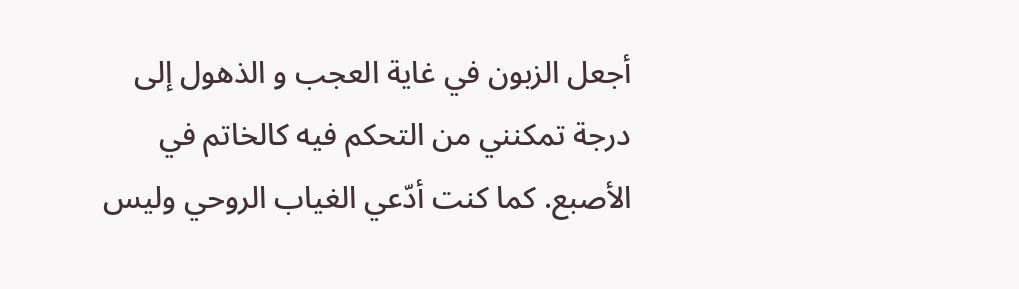أجعل الزبون في غاية العجب و الذهول إلى درجة تمكنني من التحكم فيه كالخاتم في الأصبع. كما كنت أدّعي الغياب الروحي وليس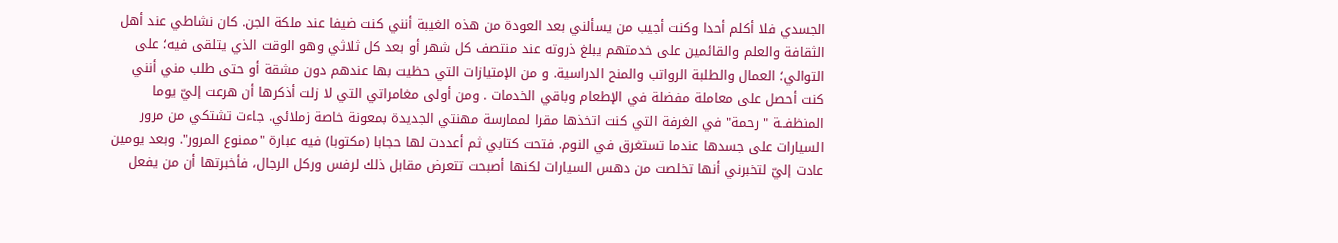الجسدي فلا أكلم أحدا وكنت أجيب من يسألني بعد العودة من هذه الغيبة أنني كنت ضيفا عند ملكة الجن. كان نشاطي عند أهل الثقافة والعلم والقائمين على خدمتهم يبلغ ذروته عند منتصف كل شهر أو بعد كل ثلاثي وهو الوقت الذي يتلقى فيه؛ على التوالي؛ العمال والطلبة الرواتب والمنح الدراسية. و من الإمتيازات التي حظيت بها عندهم دون مشقة أو حتى طلب مني أنني كنت أحصل على معاملة مفضلة في الإطعام وباقي الخدمات . ومن أولى مغامراتي التي لا زلت أذكرها أن هرعت إليّ يوما المنظفــة " رحمة" في الغرفة التي كنت اتخذها مقرا لممارسة مهنتي الجديدة بمعونة خاصة زملائي. جاءت تشتكي من مرور السيارات على جسدها عندما تستغرق في النوم. فتحت كتابي ثم أعددت لها حجابا (مكتوبا) فيه عبارة "ممنوع المرور". وبعد يومين عادت إليّ لتخبرني أنها تخلصت من دهس السيارات لكنها أصبحت تتعرض مقابل ذلك لرفس وركل الرجال، فأخبرتها أن من يفعل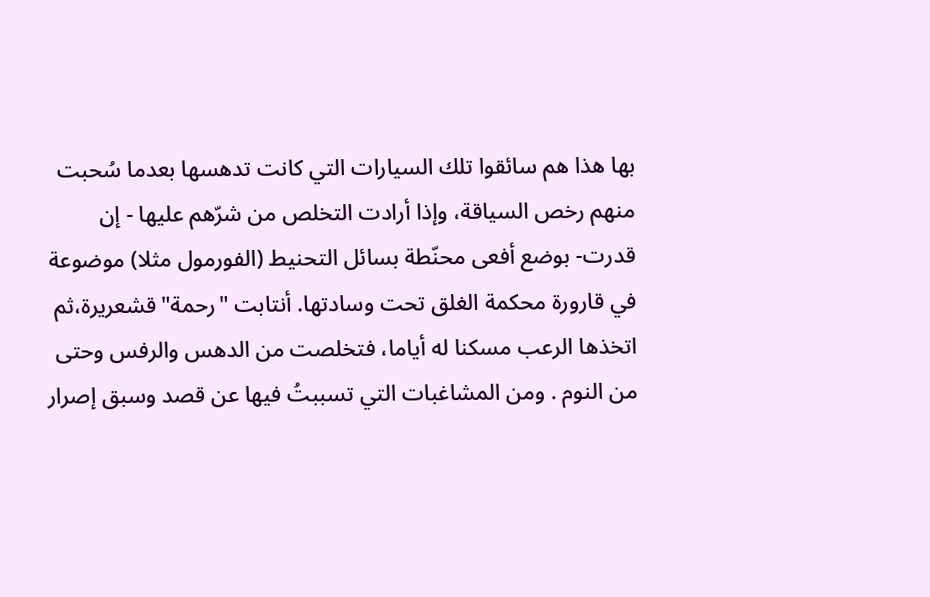بها هذا هم سائقوا تلك السيارات التي كانت تدهسها بعدما سُحبت منهم رخص السياقة، وإذا أرادت التخلص من شرّهم عليها - إن قدرت- بوضع أفعى محنّطة بسائل التحنيط (الفورمول مثلا) موضوعة في قارورة محكمة الغلق تحت وسادتها. أنتابت "رحمة" قشعريرة،ثم اتخذها الرعب مسكنا له أياما، فتخلصت من الدهس والرفس وحتى من النوم . ومن المشاغبات التي تسببتُ فيها عن قصد وسبق إصرار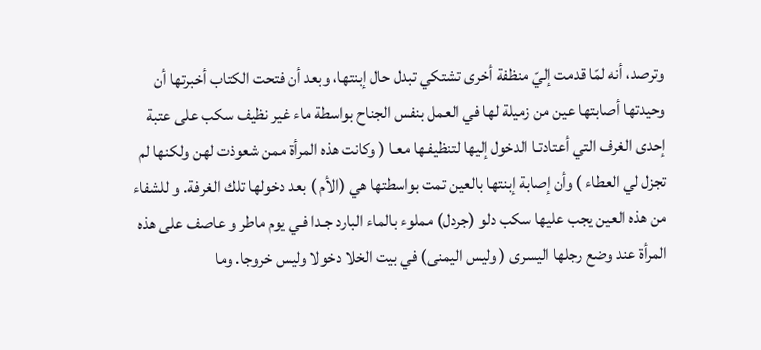وترصد، أنه لمّا قدمت إليّ منظفة أخرى تشتكي تبدل حال إبنتها، وبعد أن فتحت الكتاب أخبرتها أن وحيدتها أصابتها عين من زميلة لها في العمل بنفس الجناح بواسطة ماء غير نظيف سكب على عتبة إحدى الغرف التي أعتادتـا الدخول إليها لتنظيفـها معـا ( وكانت هذه المرأة ممن شعوذت لهن ولكنها لم تجزل لي العطاء ) وأن إصابة إبنتها بالعين تمت بواسطتها هي (الأم ) بعد دخولها تلك الغرفة. و للشفاء من هذه العين يجب عليها سكب دلو (جردل) مملوء بالماء البارد جـدا فـي يوم ماطر و عاصف على هذه المرأة عند وضع رجلها اليسرى ( وليس اليمنى) في بيت الخلا دخولا وليس خروجا. وما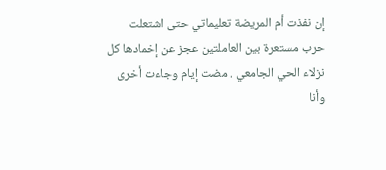إن نفذت أم المريضة تعليماتي حتى اشتعلت حرب مستعرة بين العاملتين عجز عن إخمادها كل نزلاء الحي الجامعي . مضت إيام وجاءت أخرى وأنا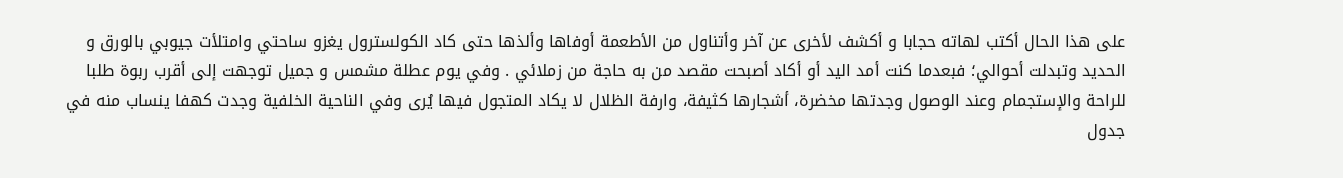على هذا الحال أكتب لهاته حجابا و أكشف لأخرى عن آخر وأتناول من الأطعمة أوفاها وألذها حتى كاد الكولسترول يغزو ساحتي وامتلأت جيوبي بالورق و الحديد وتبدلت أحوالي؛ فبعدما كنت أمد اليد أو أكاد أصبحت مقصد من به حاجة من زملائي . وفي يوم عطلة مشمس و جميل توجهت إلى أقرب ربوة طلبا للراحة والإستجمام وعند الوصول وجدتها مخضرة، أشجارها كثيفة، وارفة الظلال لا يكاد المتجول فيها يُرى وفي الناحية الخلفية وجدت كهفا ينساب منه في جدول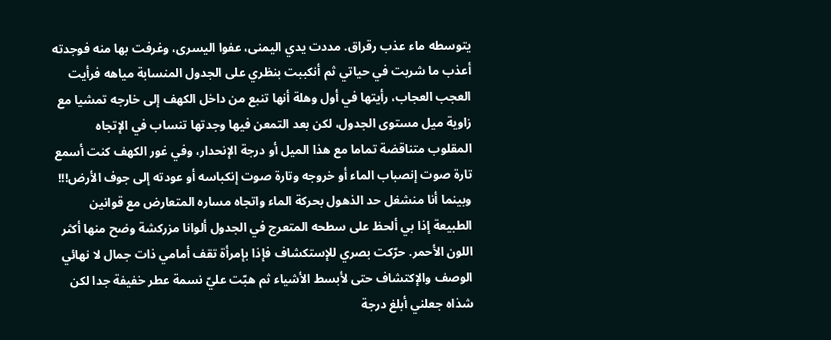يتوسطه ماء عذب رقراق. مددت يدي اليمنى، عفوا اليسرى، وغرفت بها منه فوجدته أعذب ما شربت في حياتي ثم أنكببت بنظري على الجدول المنسابة مياهه فرأيت العجب العجاب، رأيتها في أول وهلة أنها تنبع من داخل الكهف إلى خارجه تمشيا مع زاوية ميل مستوى الجدول، لكن بعد التمعن فيها وجدتها تنساب في الإتجاه المقلوب متناقضة تماما مع هذا الميل أو درجة الإنحدار، وفي غور الكهف كنت أسمع تارة صوت إنصباب الماء أو خروجه وتارة صوت إنكباسه أو عودته إلى جوف الأرض!!! وبينما أنا منشغل حد الذهول بحركة الماء واتجاه مساره المتعارض مع قوانين الطبيعة إذا بي ألحظ على سطحه المتعرج في الجدول ألوانا مزركشة وضح منها أكثر اللون الأحمر. حرّكت بصري للإستكشاف فإذا بإمرأة تقف أمامي ذات جمال لا نهائي الوصف والإكتشاف حتى لأبسط الأشياء ثم هبّت عليّ نسمة عطر خفيفة جدا لكن شذاه جعلني أبلغ درجة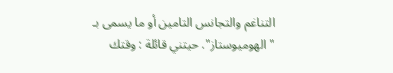التناغم والتجانس التامين أو ما يسمى بـ "الهوميوستاز". حيتني قائلة : وقتك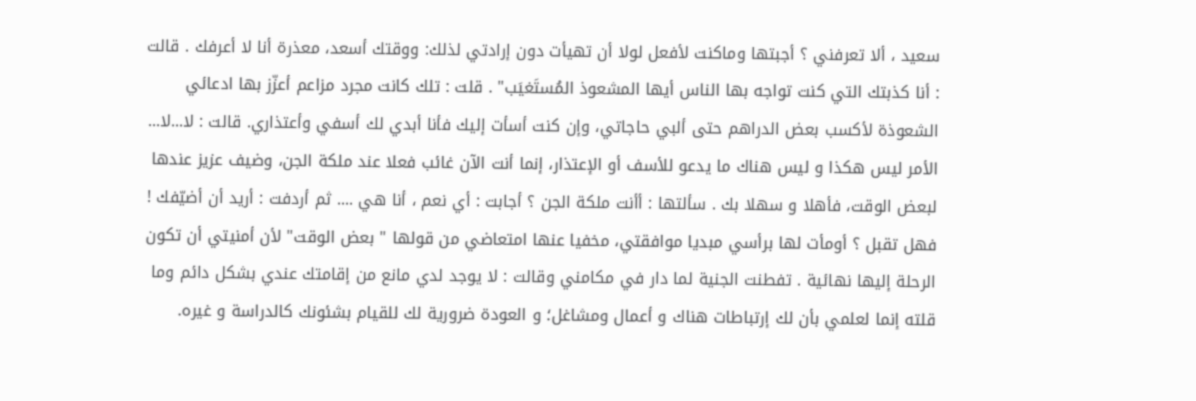سعيد ، ألا تعرفني ؟ أجبتها وماكنت لأفعل لولا أن تهيأت دون إرادتي لذلك: ووقتك أسعد، معذرة أنا لا أعرفك . قالت : أنا كذبتك التي كنت تواجه بها الناس أيها المشعوذ المُستَغيَب" . قلت : تلك كانت مجرد مزاعم أعزّز بها ادعائي الشعوذة لأكسب بعض الدراهم حتى ألبي حاجاتي، وإن كنت أسأت إليك فأنا أبدي لك أسفي وأعتذاري. قالت : لا...لا... الأمر ليس هكذا و ليس هناك ما يدعو للأسف أو الإعتذار، إنما أنت الآن غائب فعلا عند ملكة الجن، وضيف عزيز عندها لبعض الوقت، فأهلا و سهلا بك . سألتها : أأنت ملكة الجن ؟ أجابت : أي نعم ، أنا هي .... ثم أردفت : أريد أن أضيّفك ! فهل تقبل ؟ أومأت لها برأسي مبديا موافقتي، مخفيا عنها امتعاضي من قولها " بعض الوقت" لأن أمنيتي أن تكون الرحلة إليها نهائية . تفطنت الجنية لما دار في مكامني وقالت : لا يوجد لدي مانع من إقامتك عندي بشكل دائم وما قلته إنما لعلمي بأن لك إرتباطات هناك و أعمال ومشاغل؛ و العودة ضرورية لك للقيام بشئونك كالدراسة و غيره.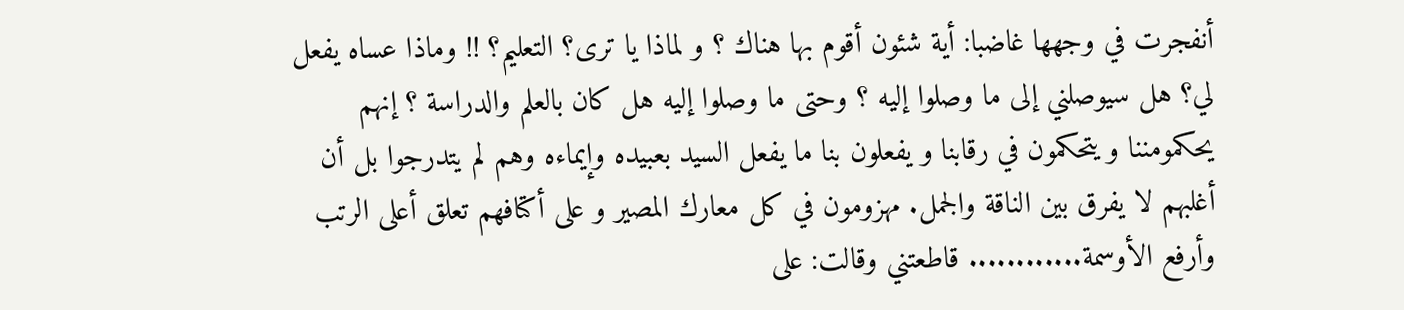أنفجرت في وجهها غاضبا: أية شئون أقوم بها هناك ؟ و لماذا يا ترى؟ التعليم؟ !! وماذا عساه يفعل لي؟ هل سيوصلني إلى ما وصلوا إليه ؟ وحتى ما وصلوا إليه هل كان بالعلم والدراسة ؟ إنهم يحكمومننا و يتحكمون في رقابنا و يفعلون بنا ما يفعل السيد بعبيده وإيماءه وهم لم يتدرجوا بل أن أغلبهم لا يفرق بين الناقة والجمل. مهزومون في كل معارك المصير و على أكتافهم تعلق أعلى الرتب وأرفع الأوسمة............ قاطعتني وقالت: على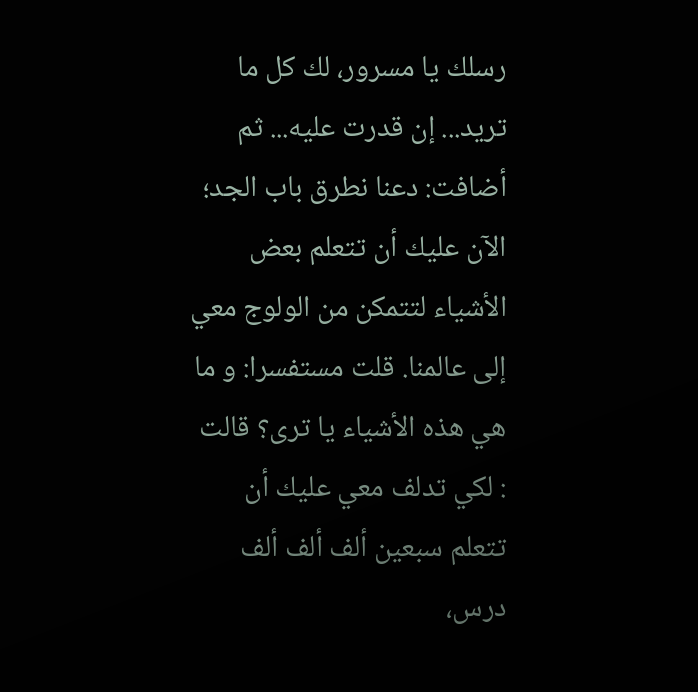رسلك يا مسرور، لك كل ما تريد... إن قدرت عليه... ثم أضافت: دعنا نطرق باب الجد؛ الآن عليك أن تتعلم بعض الأشياء لتتمكن من الولوج معي إلى عالمنا. قلت مستفسرا: و ما هي هذه الأشياء يا ترى؟ قالت : لكي تدلف معي عليك أن تتعلم سبعين ألف ألف ألف درس،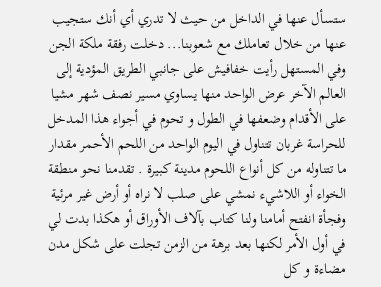ستسأل عنها في الداخل من حيث لا تدري أي أنك ستجيب عنها من خلال تعاملك مع شعوبنا... دخلت رفقة ملكة الجن وفي المستهل رأيت خفافيش على جانبي الطريق المؤدية إلى العالم الآخر عرض الواحد منها يساوي مسير نصف شهر مشيا على الأقدام وضعفها في الطول و تحوم في أجواء هذا المدخل للحراسة غربان تتناول في اليوم الواحد من اللحم الأحمر مقدار ما تتناوله من كل أنواع اللحوم مدينة كبيرة . تقدمنا نحو منطقة الخواء أو اللاشيء نمشي على صلب لا نراه أو أرض غير مرئية وفجأة انفتح أمامنا ولنا كتاب بآلاف الأوراق أو هكذا بدت لي في أول الأمر لكنها بعد برهة من الزمن تجلت على شكل مدن مضاءة و كل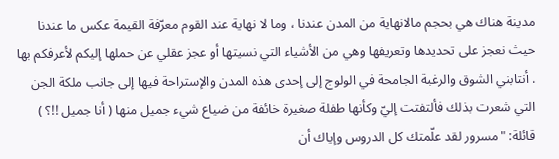مدينة هناك هي بحجم مالانهاية من المدن عندنا ، وما لا نهاية عند القوم معرّفة القيمة عكس ما عندنا حيث نعجز على تحديدها وتعريفها وهي من الأشياء التي نسيتها أو عجز عقلي عن حملها إليكم لأعرفكم بها . أنتابني الشوق والرغبة الجامحة في الولوج إلى إحدى هذه المدن والإستراحة فيها إلى جانب ملكة الجن التي شعرت بذلك فألتفتت إليّ وكأنها طفلة صغيرة خائفة من ضياع شيء جميل منها ( أنا جميل !!؟ ) قائلة: "مسرور لقد علّمتك كل الدروس وإياك أن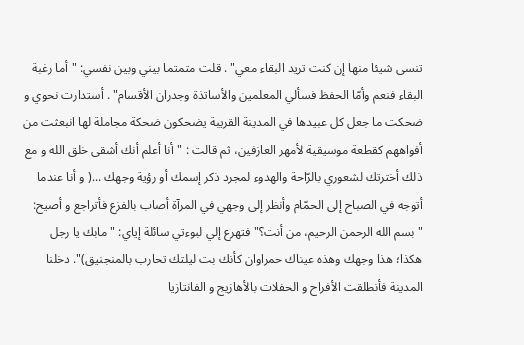تنسى شيئا منها إن كنت تريد البقاء معي" . قلت متمتما بيني وبين نفسي: "أما رغبة البقاء فنعم وأمّا الحفظ فسألي المعلمين والأساتذة وجدران الأقسام" . أستدارت نحوي و ضحكت ما جعل كل عبيدها في المدينة القريبة يضحكون ضحكة مجاملة لها انبعثت من أفواههم كقطعة موسيقية لأمهر العازفين، ثم قالت : "أنا أعلم أنك أشقى خلق الله و مع ذلك أخترتك لشعوري بالرّاحة والهدوء لمجرد ذكر إسمك أو رؤية وجهك ...( و أنا عندما أتوجه في الصباح إلى الحمّام وأنظر إلى وجهي في المرآة أصاب بالفزع فأتراجع و أصيح: "بسم الله الرحمن الرحيم، من أنت؟" فتهرع إلي لبوءتي سائلة إياي: "مابك يا رجل هكذا؛ هذا وجهك وهذه عيناك حمراوان كأنك بت ليلتك تحارب بالمنجنيق)". دخلنا المدينة فأنطلقت الأفراح و الحفلات بالأهازيج و الفانتازيا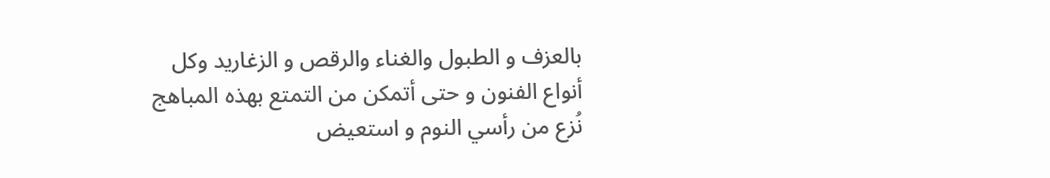بالعزف و الطبول والغناء والرقص و الزغاريد وكل أنواع الفنون و حتى أتمكن من التمتع بهذه المباهج نُزع من رأسي النوم و استعيض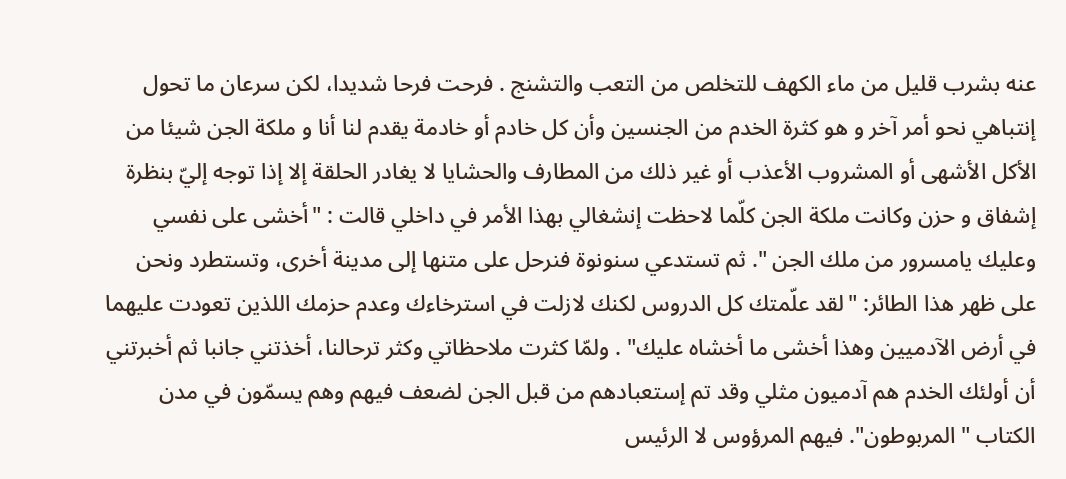عنه بشرب قليل من ماء الكهف للتخلص من التعب والتشنج . فرحت فرحا شديدا، لكن سرعان ما تحول إنتباهي نحو أمر آخر و هو كثرة الخدم من الجنسين وأن كل خادم أو خادمة يقدم لنا أنا و ملكة الجن شيئا من الأكل الأشهى أو المشروب الأعذب أو غير ذلك من المطارف والحشايا لا يغادر الحلقة إلا إذا توجه إليّ بنظرة إشفاق و حزن وكانت ملكة الجن كلّما لاحظت إنشغالي بهذا الأمر في داخلي قالت : "أخشى على نفسي وعليك يامسرور من ملك الجن ". ثم تستدعي سنونوة فنرحل على متنها إلى مدينة أخرى، وتستطرد ونحن على ظهر هذا الطائر: "لقد علّمتك كل الدروس لكنك لازلت في استرخاءك وعدم حزمك اللذين تعودت عليهما في أرض الآدميين وهذا أخشى ما أخشاه عليك" . ولمّا كثرت ملاحظاتي وكثر ترحالنا، أخذتني جانبا ثم أخبرتني أن أولئك الخدم هم آدميون مثلي وقد تم إستعبادهم من قبل الجن لضعف فيهم وهم يسمّون في مدن الكتاب " المربوطون". فيهم المرؤوس لا الرئيس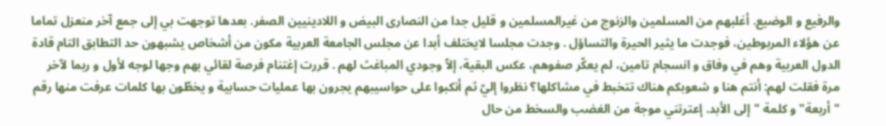والرفيع و الوضيع. أغلبهم من المسلمين والزنوج من غيرالمسلمين و قليل جدا من النصارى البيض و اللادينيين الصفر. بعدها توجهت بي إلى جمع آخر منعزل تماما عن هؤلاء المربوطين، فوجدت ما يثير الحيرة والتساؤل . وجدت مجلسا لايختلف أبدا عن مجلس الجامعة العربية مكون من أشخاص يشبهون حد التطابق التام قادة الدول العربية وهم في وفاق و انسجام تامين، لم يعكّر صفوهم، عكس البقية، إلاّ وجودي المباغث لهم . قررت إغتنام فرصة لقائي بهم وجها لوجه لأول و ربما لآخر مرة فقلت لهم: أنتم هنا و شعوبكم هناك تتخبط في مشاكلها؟ نظروا إليّ ثم أنكبوا على حواسيبهم يجرون بها عمليات حسابية و يخطّون بها كلمات عرفت منها رقم "أربعة" و كلمة "إلى الأبد. إعترتني موجة من الغضب والسخط من حال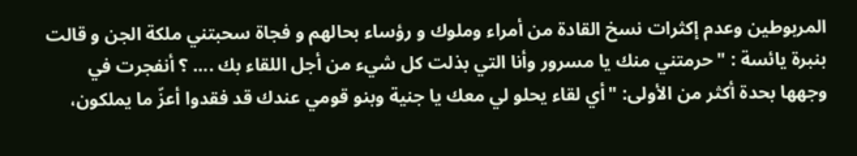المربوطين وعدم إكثرات نسخ القادة من أمراء وملوك و رؤساء بحالهم و فجاة سحبتني ملكة الجن و قالت بنبرة يائسة : "حرمتني منك يا مسرور وأنا التي بذلت كل شيء من أجل اللقاء بك .... ؟ أنفجرت في وجهها بحدة أكثر من الأولى: "أي لقاء يحلو لي معك يا جنية وبنو قومي عندك قد فقدوا أعزّ ما يملكون،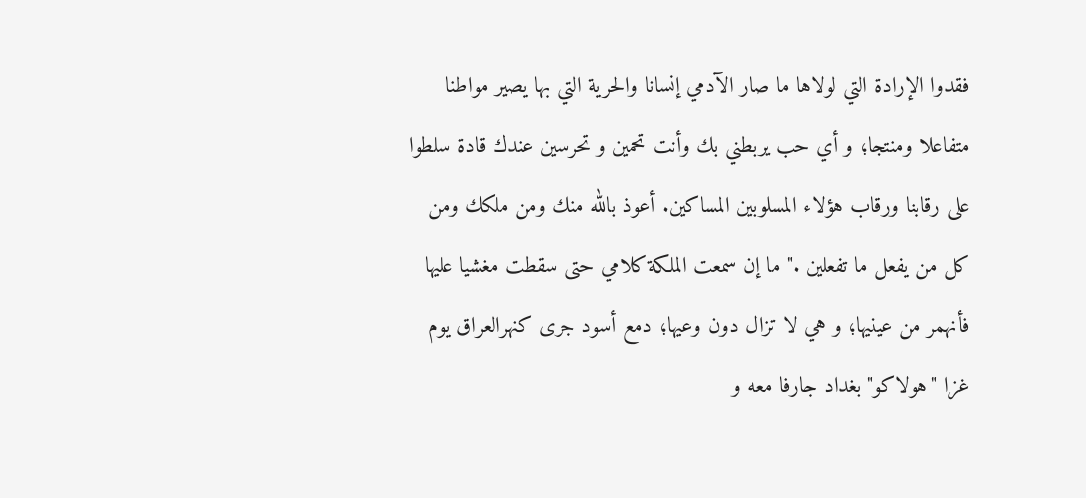فقدوا الإرادة التي لولاها ما صار الآدمي إنسانا والحرية التي بها يصير مواطنا متفاعلا ومنتجا؛ و أي حب يربطني بك وأنت تحمين و تحرسين عندك قادة سلطوا على رقابنا ورقاب هؤلاء المسلوبين المساكين. أعوذ بالله منك ومن ملكك ومن كل من يفعل ما تفعلين ." ما إن سمعت الملكة كلامي حتى سقطت مغشيا عليها فأنهمر من عينيها؛ و هي لا تزال دون وعيها؛ دمع أسود جرى كنهرالعراق يوم غزا "هولاكو" بغداد جارفا معه و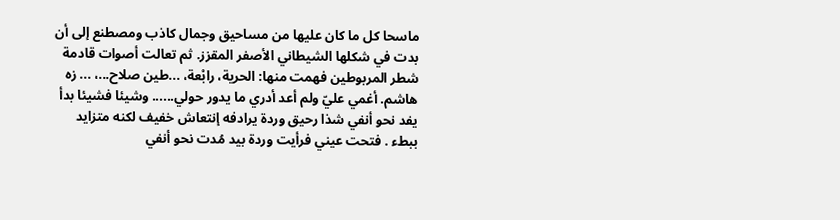ماسحا كل ما كان عليها من مساحيق وجمال كاذب ومصطنع إلى أن بدت في شكلها الشيطاني الأصفر المقزز. ثم تعالت أصوات قادمة شطر المربوطين فهمت منها: الحرية، رابْعة، ...طين صلاح...، ... زه هاشم. أغمي عليّ ولم أعد أدري ما يدور حولي...... وشيئا فشيئا بدأ يفد نحو أنفي شذا رحيق وردة يرادفه إنتعاش خفيف لكنه متزايد ببطء . فتحت عيني فرأيت وردة بيد مُدت نحو أنفي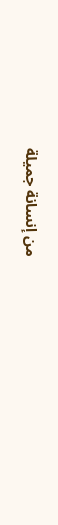من إنسانة جميلة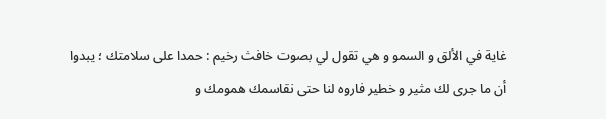غاية في الألق و السمو و هي تقول لي بصوت خافث رخيم : حمدا على سلامتك ؛ يبدوا أن ما جرى لك مثير و خطير فاروه لنا حتى نقاسمك همومك و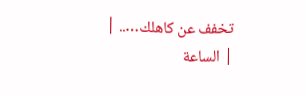تخفف عن كاهلك….. |
| الساعة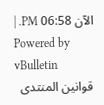الآن 06:58 PM. |
Powered by vBulletin
قوانين المنتدى